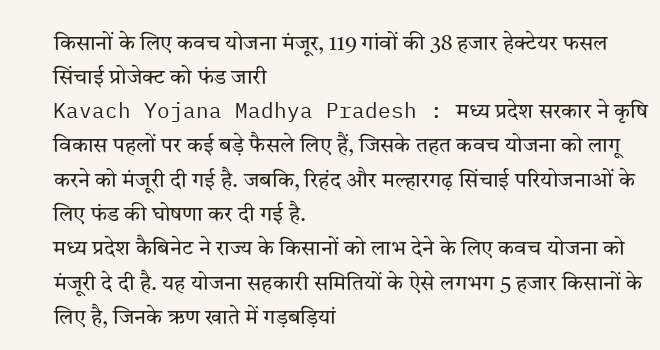किसानों के लिए कवच योजना मंजूर, 119 गांवों की 38 हजार हेक्टेयर फसल सिंचाई प्रोजेक्ट को फंड जारी
Kavach Yojana Madhya Pradesh : मध्य प्रदेश सरकार ने कृषि विकास पहलों पर कई बड़े फैसले लिए हैं, जिसके तहत कवच योजना को लागू करने को मंजूरी दी गई है. जबकि, रिहंद और मल्हारगढ़ सिंचाई परियोजनाओं के लिए फंड की घोषणा कर दी गई है.
मध्य प्रदेश कैबिनेट ने राज्य के किसानों को लाभ देने के लिए कवच योजना को मंजूरी दे दी है. यह योजना सहकारी समितियों के ऐसे लगभग 5 हजार किसानों के लिए है, जिनके ऋण खाते में गड़बड़ियां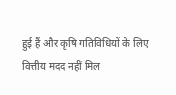हुई हैं और कृषि गतिविधियों के लिए वित्तीय मदद नहीं मिल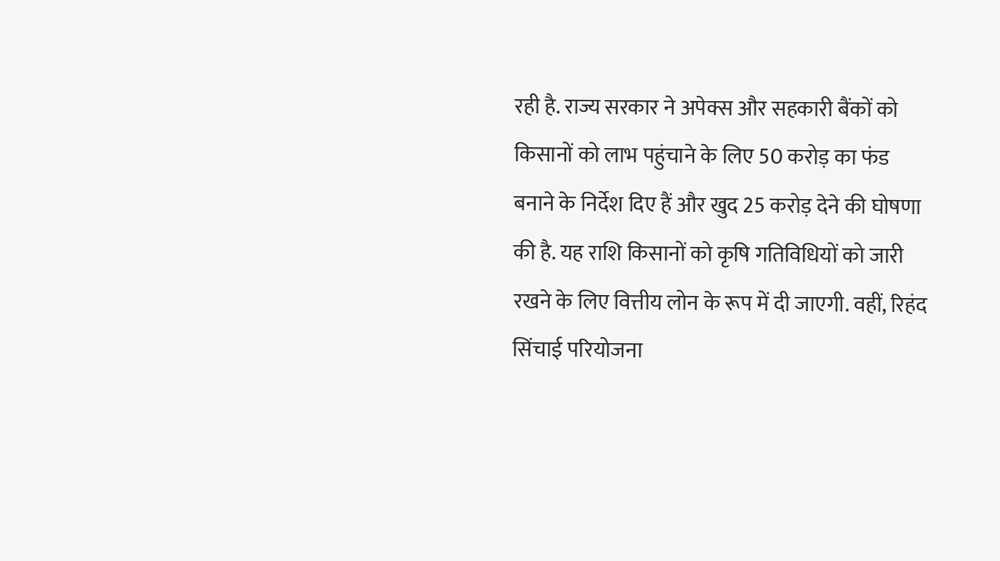रही है. राज्य सरकार ने अपेक्स और सहकारी बैंकों को किसानों को लाभ पहुंचाने के लिए 50 करोड़ का फंड बनाने के निर्देश दिए हैं और खुद 25 करोड़ देने की घोषणा की है. यह राशि किसानों को कृषि गतिविधियों को जारी रखने के लिए वित्तीय लोन के रूप में दी जाएगी. वहीं, रिहंद सिंचाई परियोजना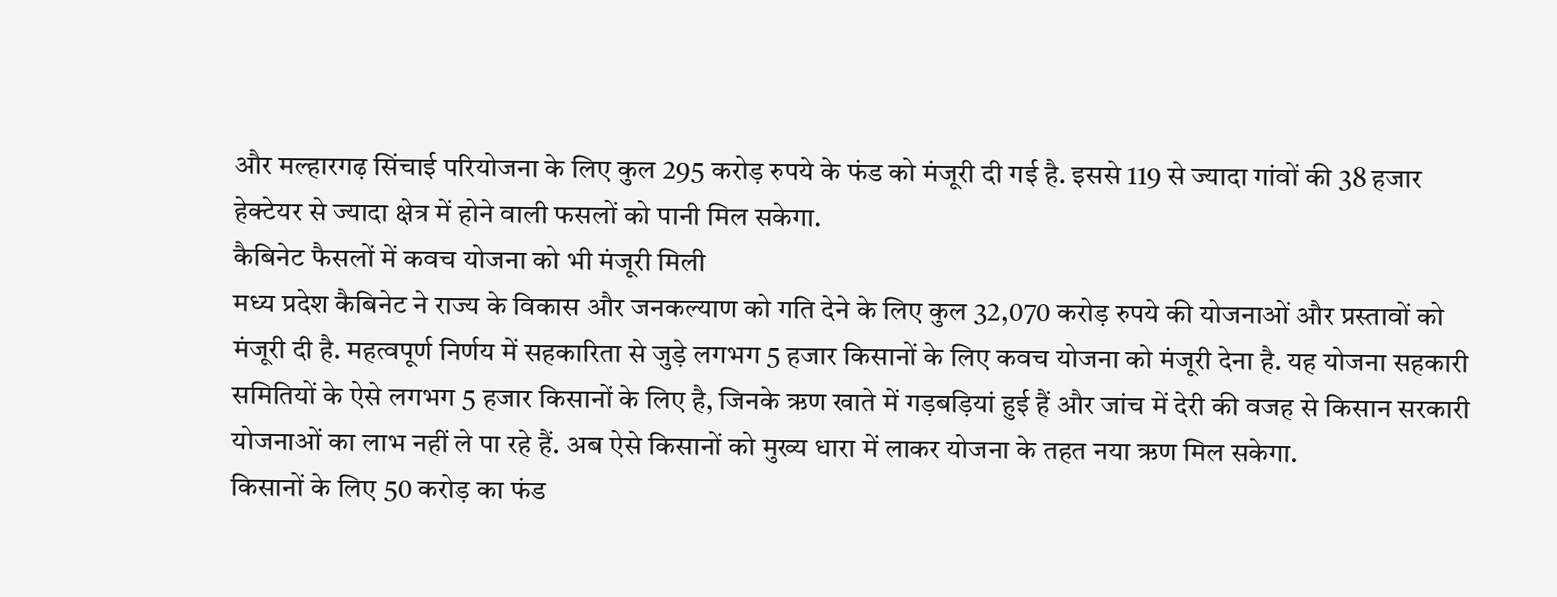और मल्हारगढ़ सिंचाई परियोजना के लिए कुल 295 करोड़ रुपये के फंड को मंजूरी दी गई है. इससे 119 से ज्यादा गांवों की 38 हजार हेक्टेयर से ज्यादा क्षेत्र में होने वाली फसलों को पानी मिल सकेगा.
कैबिनेट फैसलों में कवच योजना को भी मंजूरी मिली
मध्य प्रदेश कैबिनेट ने राज्य के विकास और जनकल्याण को गति देने के लिए कुल 32,070 करोड़ रुपये की योजनाओं और प्रस्तावों को मंजूरी दी है. महत्वपूर्ण निर्णय में सहकारिता से जुड़े लगभग 5 हजार किसानों के लिए कवच योजना को मंजूरी देना है. यह योजना सहकारी समितियों के ऐसे लगभग 5 हजार किसानों के लिए है, जिनके ऋण खाते में गड़बड़ियां हुई हैं और जांच में देरी की वजह से किसान सरकारी योजनाओं का लाभ नहीं ले पा रहे हैं. अब ऐसे किसानों को मुख्य धारा में लाकर योजना के तहत नया ऋण मिल सकेगा.
किसानों के लिए 50 करोड़ का फंड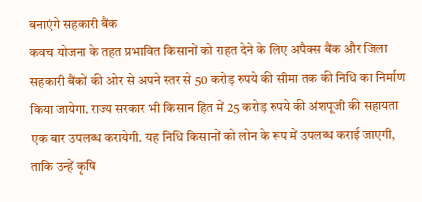बनाएंगे सहकारी बैंक
कवच योजना के तहत प्रभावित किसानों को राहत देने के लिए अपैक्स बैंक और जिला सहकारी बैंकों की ओर से अपने स्तर से 50 करोड़ रुपये की सीमा तक की निधि का निर्माण किया जायेगा. राज्य सरकार भी किसान हित में 25 करोड़ रुपये की अंशपूजी की सहायता एक बार उपलब्ध करायेगी. यह निधि किसानों को लोन के रूप में उपलब्ध कराई जाएगी, ताकि उन्हें कृषि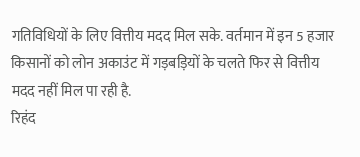गतिविधियों के लिए वित्तीय मदद मिल सके. वर्तमान में इन 5 हजार किसानों को लोन अकाउंट में गड़बड़ियों के चलते फिर से वित्तीय मदद नहीं मिल पा रही है.
रिहंद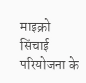माइक्रो सिंचाई परियोजना के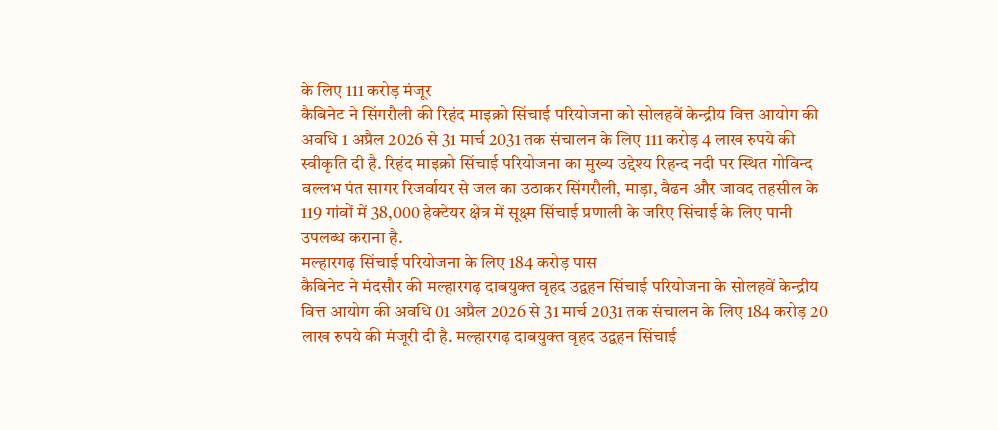के लिए 111 करोड़ मंजूर
कैबिनेट ने सिंगरौली की रिहंद माइक्रो सिंचाई परियोजना को सोलहवें केन्द्रीय वित्त आयोग की अवधि 1 अप्रैल 2026 से 31 मार्च 2031 तक संचालन के लिए 111 करोड़ 4 लाख रुपये की स्वीकृति दी है. रिहंद माइक्रो सिंचाई परियोजना का मुख्य उद्देश्य रिहन्द नदी पर स्थित गोविन्द वल्लभ पंत सागर रिजर्वायर से जल का उठाकर सिंगरौली, माड़ा, वैढन और जावद तहसील के 119 गांवों में 38,000 हेक्टेयर क्षेत्र में सूक्ष्म सिंचाई प्रणाली के जरिए सिंचाई के लिए पानी उपलब्ध कराना है.
मल्हारगढ़ सिंचाई परियोजना के लिए 184 करोड़ पास
कैबिनेट ने मंदसौर की मल्हारगढ़ दाबयुक्त वृहद उद्वहन सिंचाई परियोजना के सोलहवें केन्द्रीय वित्त आयोग की अवधि 01 अप्रैल 2026 से 31 मार्च 2031 तक संचालन के लिए 184 करोड़ 20 लाख रुपये की मंजूरी दी है. मल्हारगढ़ दाबयुक्त वृहद उद्वहन सिंचाई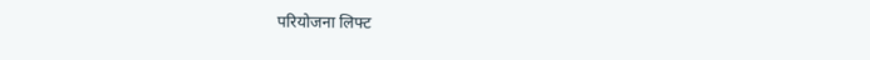परियोजना लिफ्ट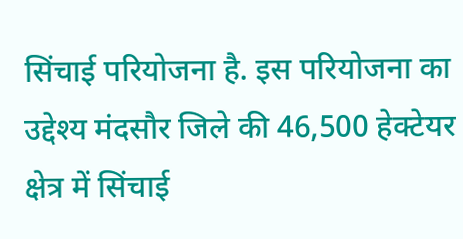सिंचाई परियोजना है. इस परियोजना का उद्देश्य मंदसौर जिले की 46,500 हेक्टेयर क्षेत्र में सिंचाई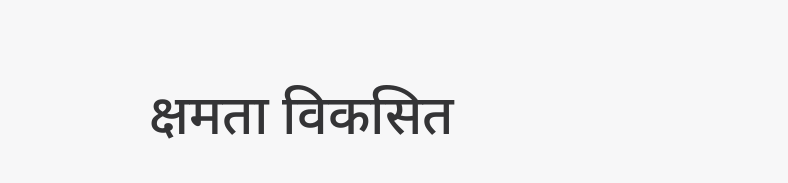क्षमता विकसित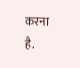करना है.